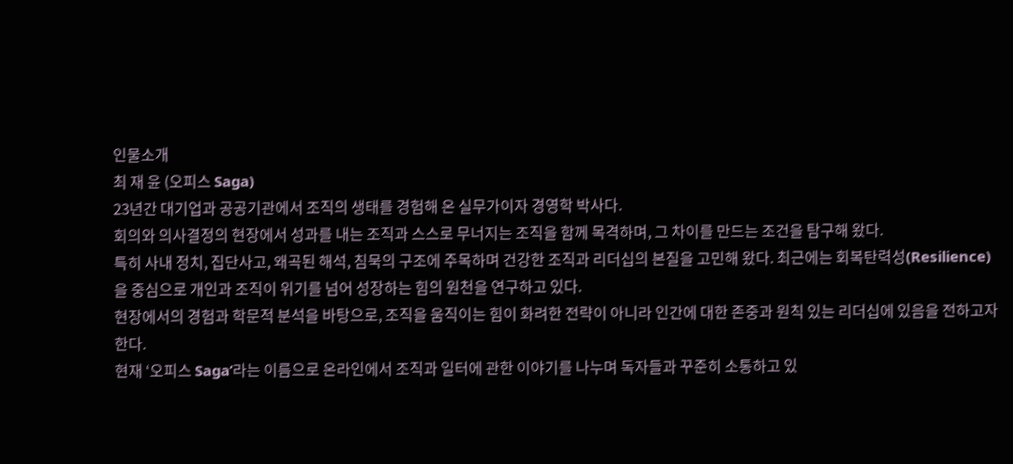인물소개
최 재 윤 (오피스 Saga)
23년간 대기업과 공공기관에서 조직의 생태를 경험해 온 실무가이자 경영학 박사다.
회의와 의사결정의 현장에서 성과를 내는 조직과 스스로 무너지는 조직을 함께 목격하며, 그 차이를 만드는 조건을 탐구해 왔다.
특히 사내 정치, 집단사고, 왜곡된 해석, 침묵의 구조에 주목하며 건강한 조직과 리더십의 본질을 고민해 왔다. 최근에는 회복탄력성(Resilience)을 중심으로 개인과 조직이 위기를 넘어 성장하는 힘의 원천을 연구하고 있다.
현장에서의 경험과 학문적 분석을 바탕으로, 조직을 움직이는 힘이 화려한 전략이 아니라 인간에 대한 존중과 원칙 있는 리더십에 있음을 전하고자 한다.
현재 ‘오피스 Saga’라는 이름으로 온라인에서 조직과 일터에 관한 이야기를 나누며 독자들과 꾸준히 소통하고 있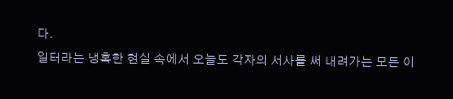다.
일터라는 냉혹한 현실 속에서 오늘도 각자의 서사를 써 내려가는 모든 이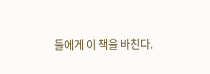들에게 이 책을 바친다.